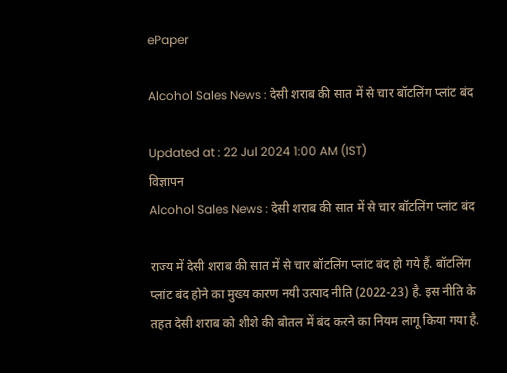ePaper

Alcohol Sales News : देसी शराब की सात में से चार बॉटलिंग प्लांट बंद

Updated at : 22 Jul 2024 1:00 AM (IST)
विज्ञापन
Alcohol Sales News : देसी शराब की सात में से चार बॉटलिंग प्लांट बंद

राज्य में देसी शराब की सात में से चार बॉटलिंग प्लांट बंद हो गये हैं. बॉटलिंग प्लांट बंद होने का मुख्य कारण नयी उत्पाद नीति (2022-23) है. इस नीति के तहत देसी शराब को शीशे की बोतल में बंद करने का नियम लागू किया गया है.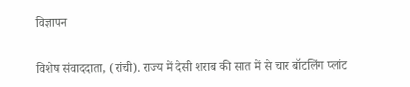विज्ञापन

विशेष संवाददाता, (रांची). राज्य में देसी शराब की सात में से चार बॉटलिंग प्लांट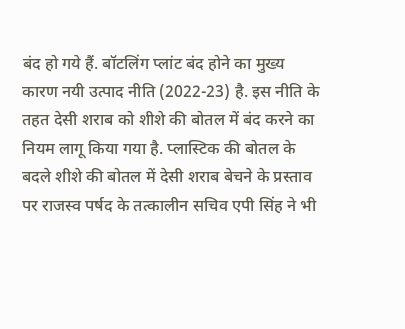बंद हो गये हैं. बॉटलिंग प्लांट बंद होने का मुख्य कारण नयी उत्पाद नीति (2022-23) है. इस नीति के तहत देसी शराब को शीशे की बोतल में बंद करने का नियम लागू किया गया है. प्लास्टिक की बोतल के बदले शीशे की बोतल में देसी शराब बेचने के प्रस्ताव पर राजस्व पर्षद के तत्कालीन सचिव एपी सिंह ने भी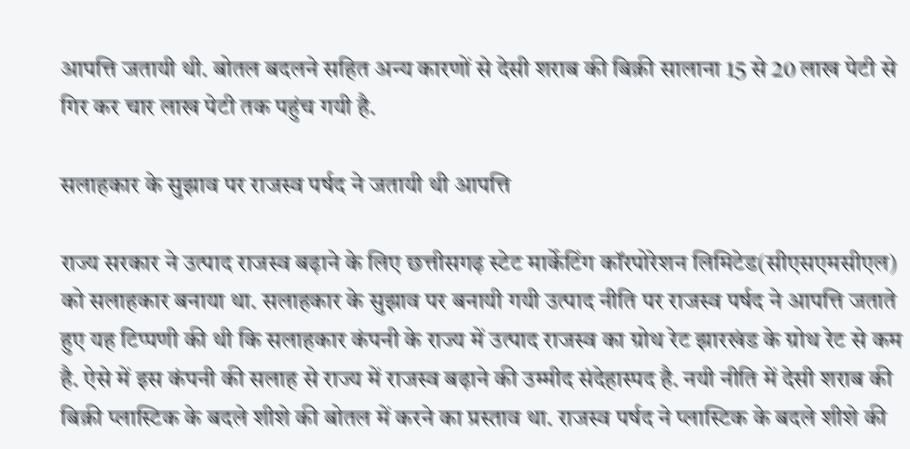आपत्ति जतायी थी. बोतल बदलने सहित अन्य कारणों से देसी शराब की बिक्री सालाना 15 से 20 लाख पेटी से गिर कर चार लाख पेटी तक पहुंच गयी है.

सलाहकार के सुझाव पर राजस्व पर्षद ने जतायी थी आपत्ति

राज्य सरकार ने उत्पाद राजस्व बढ़ाने के लिए छत्तीसगढ़ स्टेट मार्केटिंग कॉरपोरेशन लिमिटेड(सीएसएमसीएल) को सलाहकार बनाया था. सलाहकार के सुझाव पर बनायी गयी उत्पाद नीति पर राजस्व पर्षद ने आपत्ति जताते हुए यह टिप्पणी की थी कि सलाहकार कंपनी के राज्य में उत्पाद राजस्व का ग्रोथ रेट झारखंड के ग्रोथ रेट से कम है. ऐसे में इस कंपनी की सलाह से राज्य में राजस्व बढ़ाने की उम्मीद संदेहास्पद है. नयी नीति में देसी शराब की बिक्री प्लास्टिक के बदले शीशे की बोतल में करने का प्रस्ताव था. राजस्व पर्षद ने प्लास्टिक के बदले शीशे की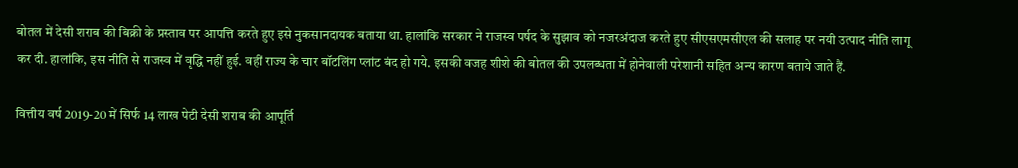बोतल में देसी शराब की बिक्री के प्रस्ताव पर आपत्ति करते हुए इसे नुकसानदायक बताया था. हालांकि सरकार ने राजस्व पर्षद के सुझाव को नजरअंदाज करते हुए सीएसएमसीएल की सलाह पर नयी उत्पाद नीति लागू कर दी. हालांकि, इस नीति से राजस्व में वृद्धि नहीं हुई. वहीं राज्य के चार बॉटलिंग प्लांट बंद हो गये. इसकी वजह शीशे की बोतल की उपलब्धता में होनेवाली परेशानी सहित अन्य कारण बताये जाते हैं.

वित्तीय वर्ष 2019-20 में सिर्फ 14 लाख पेटी देसी शराब की आपूर्ति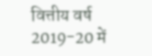वित्तीय वर्ष 2019-20 में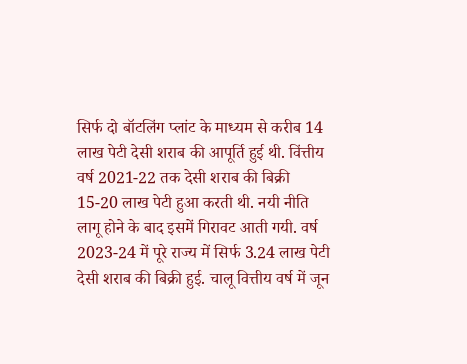सिर्फ दो बॉटलिंग प्लांट के माध्यम से करीब 14 लाख पेटी देसी शराब की आपूर्ति हुई थी. विंत्तीय वर्ष 2021-22 तक देसी शराब की बिक्री 15-20 लाख पेटी हुआ करती थी. नयी नीति लागू होने के बाद इसमें गिरावट आती गयी. वर्ष 2023-24 में पूरे राज्य में सिर्फ 3.24 लाख पेटी देसी शराब की बिक्री हुई. चालू वित्तीय वर्ष में जून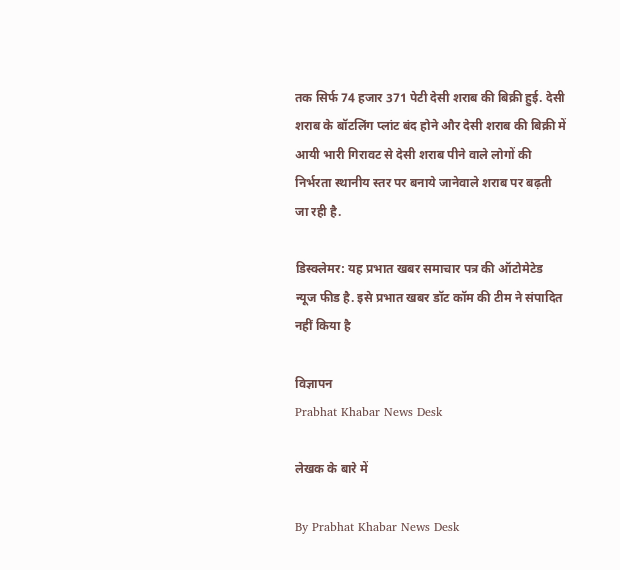तक सिर्फ 74 हजार 371 पेटी देसी शराब की बिक्री हुई. देसी शराब के बॉटलिंग प्लांट बंद होने और देसी शराब की बिक्री में आयी भारी गिरावट से देसी शराब पीने वाले लोगों की निर्भरता स्थानीय स्तर पर बनाये जानेवाले शराब पर बढ़ती जा रही है.

डिस्क्लेमर: यह प्रभात खबर समाचार पत्र की ऑटोमेटेड न्यूज फीड है. इसे प्रभात खबर डॉट कॉम की टीम ने संपादित नहीं किया है

विज्ञापन
Prabhat Khabar News Desk

लेखक के बारे में

By Prabhat Khabar News Desk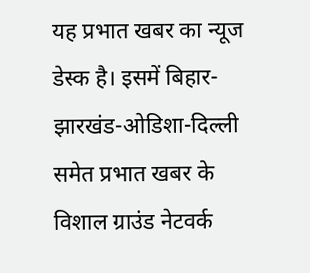यह प्रभात खबर का न्यूज डेस्क है। इसमें बिहार-झारखंड-ओडिशा-दिल्‍ली समेत प्रभात खबर के विशाल ग्राउंड नेटवर्क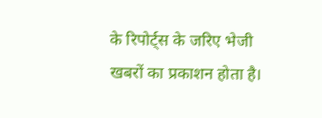के रिपोर्ट्स के जरिए भेजी खबरों का प्रकाशन होता है।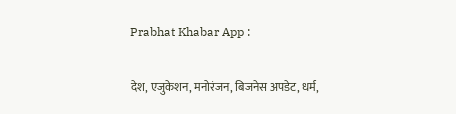Prabhat Khabar App :

देश, एजुकेशन, मनोरंजन, बिजनेस अपडेट, धर्म,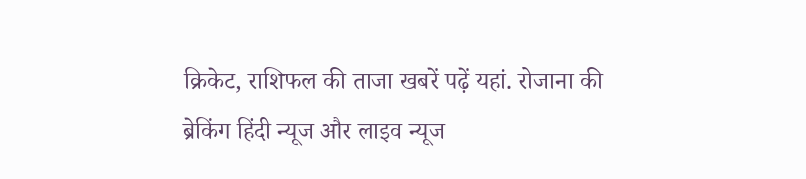क्रिकेट, राशिफल की ताजा खबरें पढ़ें यहां. रोजाना की ब्रेकिंग हिंदी न्यूज और लाइव न्यूज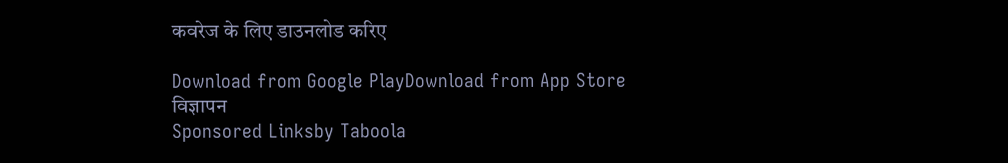कवरेज के लिए डाउनलोड करिए

Download from Google PlayDownload from App Store
विज्ञापन
Sponsored Linksby Taboola